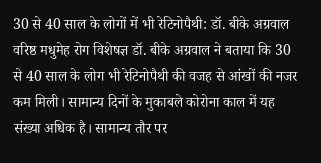30 से 40 साल के लोगों में भी रेटिनोपैथी: डॉ. बीके अग्रवाल
वरिष्ठ मधुमेह रोग विशेषज्ञ डॉ. बीके अग्रवाल ने बताया कि 30 से 40 साल के लोग भी रेटिनोपैथी की वजह से आंखों की नजर कम मिली। सामान्य दिनों के मुकाबले कोरोना काल में यह संख्या अधिक है। सामान्य तौर पर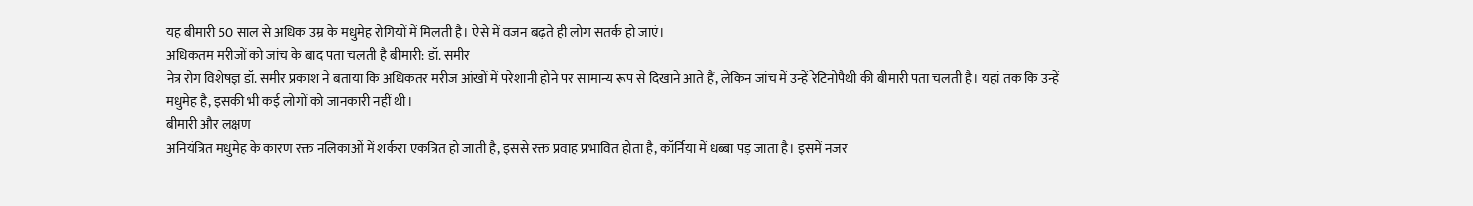यह बीमारी 50 साल से अधिक उम्र के मधुमेह रोगियों में मिलती है। ऐसे में वजन बढ़ते ही लोग सतर्क हो जाएं।
अधिकतम मरीजों को जांच के बाद पता चलती है बीमारी: डॉ. समीर
नेत्र रोग विशेषज्ञ डॉ. समीर प्रकाश ने बताया कि अधिकतर मरीज आंखों में परेशानी होने पर सामान्य रूप से दिखाने आते हैं, लेकिन जांच में उन्हें रेटिनोपैथी की बीमारी पता चलती है। यहां तक कि उन्हें मधुमेह है, इसकी भी कई लोगों को जानकारी नहीं थी।
बीमारी और लक्षण
अनियंत्रित मधुमेह के कारण रक्त नलिकाओं में शर्करा एकत्रित हो जाती है, इससे रक्त प्रवाह प्रभावित होता है, कॉर्निया में धब्बा पड़ जाता है। इसमें नजर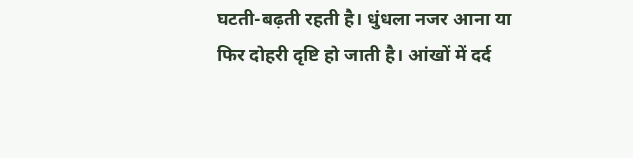घटती-बढ़ती रहती है। धुंधला नजर आना या फिर दोहरी दृष्टि हो जाती है। आंखों में दर्द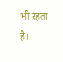भी रहता है।